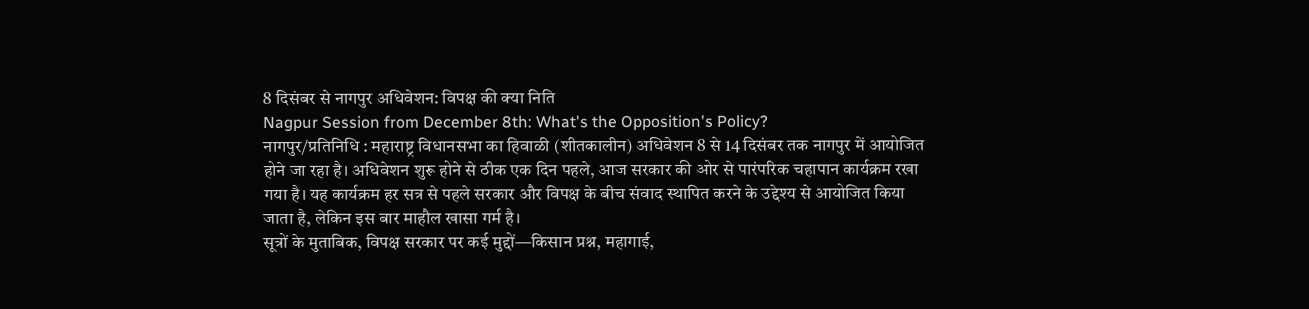8 दिसंबर से नागपुर अधिवेशन: विपक्ष की क्या निति
Nagpur Session from December 8th: What's the Opposition's Policy?
नागपुर/प्रतिनिधि : महाराष्ट्र विधानसभा का हिवाळी (शीतकालीन) अधिवेशन 8 से 14 दिसंबर तक नागपुर में आयोजित होने जा रहा है। अधिवेशन शुरू होने से ठीक एक दिन पहले, आज सरकार की ओर से पारंपरिक चहापान कार्यक्रम रखा गया है। यह कार्यक्रम हर सत्र से पहले सरकार और विपक्ष के बीच संवाद स्थापित करने के उद्देश्य से आयोजित किया जाता है, लेकिन इस बार माहौल खासा गर्म है।
सूत्रों के मुताबिक, विपक्ष सरकार पर कई मुद्दों—किसान प्रश्न, महागाई,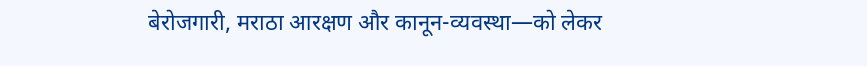बेरोजगारी, मराठा आरक्षण और कानून-व्यवस्था—को लेकर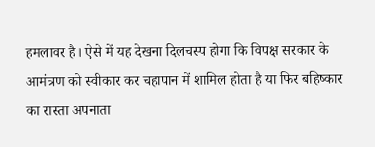हमलावर है। ऐसे में यह देखना दिलचस्प होगा कि विपक्ष सरकार के आमंत्रण को स्वीकार कर चहापान में शामिल होता है या फिर बहिष्कार का रास्ता अपनाता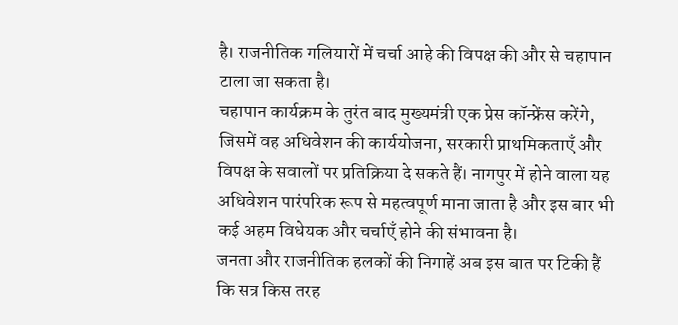है। राजनीतिक गलियारों में चर्चा आहे की विपक्ष की और से चहापान टाला जा सकता है।
चहापान कार्यक्रम के तुरंत बाद मुख्यमंत्री एक प्रेस कॉन्फ्रेंस करेंगे, जिसमें वह अधिवेशन की कार्ययोजना, सरकारी प्राथमिकताएँ और विपक्ष के सवालों पर प्रतिक्रिया दे सकते हैं। नागपुर में होने वाला यह अधिवेशन पारंपरिक रूप से महत्वपूर्ण माना जाता है और इस बार भी कई अहम विधेयक और चर्चाएँ होने की संभावना है।
जनता और राजनीतिक हलकों की निगाहें अब इस बात पर टिकी हैं कि सत्र किस तरह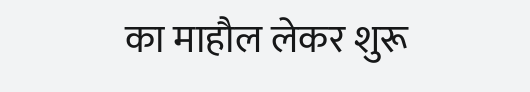का माहौल लेकर शुरू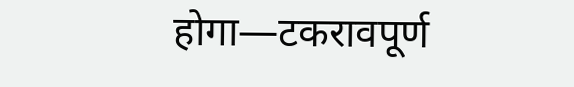होगा—टकरावपूर्ण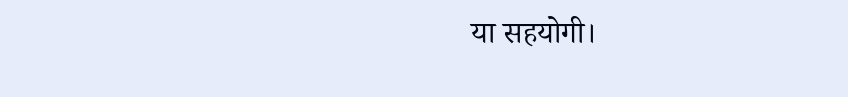या सहयोगी।